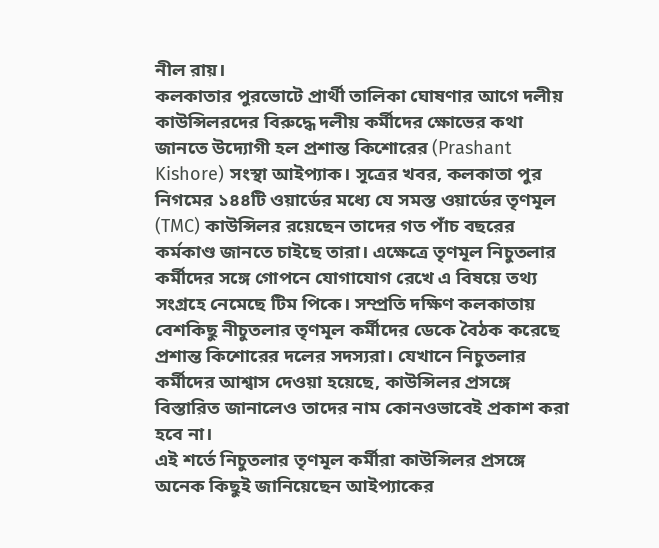নীল রায়।
কলকাতার পুরভোটে প্রার্থী তালিকা ঘোষণার আগে দলীয় কাউন্সিলরদের বিরুদ্ধে দলীয় কর্মীদের ক্ষোভের কথা জানতে উদ্যোগী হল প্রশান্ত কিশোরের (Prashant Kishore) সংস্থা আইপ্যাক। সূত্রের খবর, কলকাতা পুর নিগমের ১৪৪টি ওয়ার্ডের মধ্যে যে সমস্ত ওয়ার্ডের তৃণমূল (TMC) কাউন্সিলর রয়েছেন তাদের গত পাঁচ বছরের কর্মকাণ্ড জানতে চাইছে তারা। এক্ষেত্রে তৃণমূল নিচুতলার কর্মীদের সঙ্গে গোপনে যোগাযোগ রেখে এ বিষয়ে তথ্য সংগ্রহে নেমেছে টিম পিকে। সম্প্রতি দক্ষিণ কলকাতায় বেশকিছু নীচুতলার তৃণমূল কর্মীদের ডেকে বৈঠক করেছে প্রশান্ত কিশোরের দলের সদস্যরা। যেখানে নিচুতলার কর্মীদের আশ্বাস দেওয়া হয়েছে, কাউন্সিলর প্রসঙ্গে বিস্তারিত জানালেও তাদের নাম কোনওভাবেই প্রকাশ করা হবে না।
এই শর্তে নিচুতলার তৃণমূল কর্মীরা কাউন্সিলর প্রসঙ্গে অনেক কিছুই জানিয়েছেন আইপ্যাকের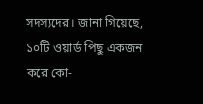সদস্যদের। জানা গিয়েছে, ১০টি ওয়ার্ড পিছু একজন করে কো-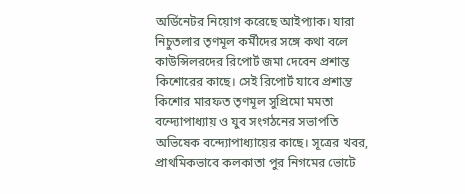অর্ডিনেটর নিয়োগ করেছে আইপ্যাক। যারা নিচুতলার তৃণমূল কর্মীদের সঙ্গে কথা বলে কাউন্সিলরদের রিপোর্ট জমা দেবেন প্রশান্ত কিশোরের কাছে। সেই রিপোর্ট যাবে প্রশান্ত কিশোর মারফত তৃণমূল সুপ্রিমো মমতা বন্দ্যোপাধ্যায় ও যুব সংগঠনের সভাপতি অভিষেক বন্দ্যোপাধ্যায়ের কাছে। সূত্রের খবর, প্রাথমিকভাবে কলকাতা পুর নিগমের ভোটে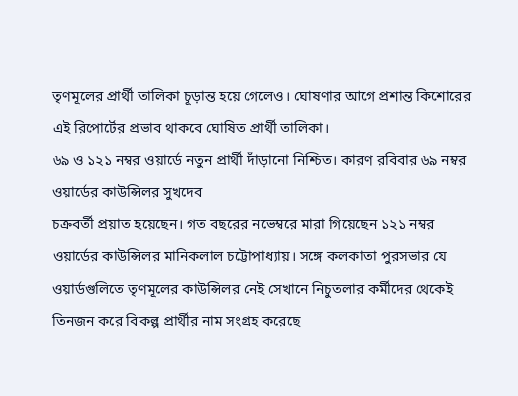তৃণমূলের প্রার্থী তালিকা চূড়ান্ত হয়ে গেলেও। ঘোষণার আগে প্রশান্ত কিশোরের এই রিপোর্টের প্রভাব থাকবে ঘোষিত প্রার্থী তালিকা।
৬৯ ও ১২১ নম্বর ওয়ার্ডে নতুন প্রার্থী দাঁড়ানো নিশ্চিত। কারণ রবিবার ৬৯ নম্বর ওয়ার্ডের কাউন্সিলর সুখদেব
চক্রবর্তী প্রয়াত হয়েছেন। গত বছরের নভেম্বরে মারা গিয়েছেন ১২১ নম্বর ওয়ার্ডের কাউন্সিলর মানিকলাল চট্টোপাধ্যায়। সঙ্গে কলকাতা পুরসভার যে ওয়ার্ডগুলিতে তৃণমূলের কাউন্সিলর নেই সেখানে নিচুতলার কর্মীদের থেকেই তিনজন করে বিকল্প প্রার্থীর নাম সংগ্রহ করেছে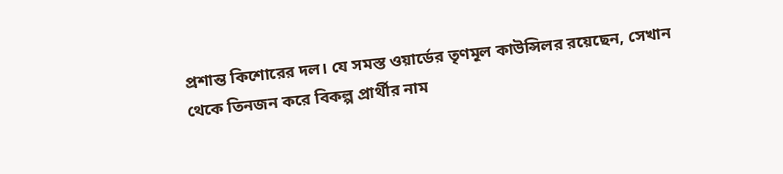প্রশান্ত কিশোরের দল। যে সমস্ত ওয়ার্ডের তৃণমূল কাউন্সিলর রয়েছেন, সেখান থেকে তিনজন করে বিকল্প প্রার্থীর নাম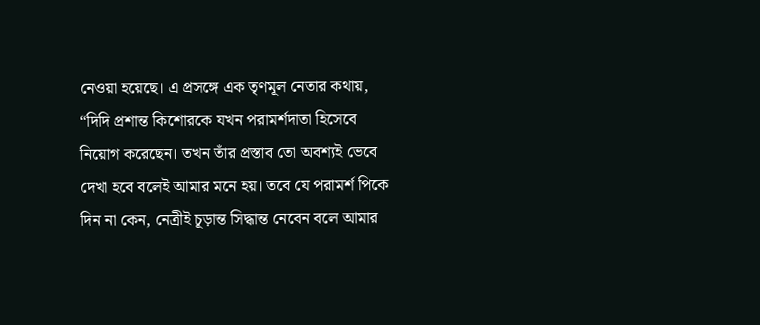নেওয়া হয়েছে। এ প্রসঙ্গে এক তৃণমূল নেতার কথায়, “দিদি প্রশান্ত কিশোরকে যখন পরামর্শদাতা হিসেবে নিয়োগ করেছেন। তখন তাঁর প্রস্তাব তো অবশ্যই ভেবে দেখা হবে বলেই আমার মনে হয়। তবে যে পরামর্শ পিকে দিন না কেন, নেত্রীই চূড়ান্ত সিদ্ধান্ত নেবেন বলে আমার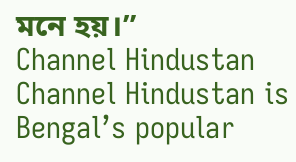মনে হয়।”
Channel Hindustan Channel Hindustan is Bengal’s popular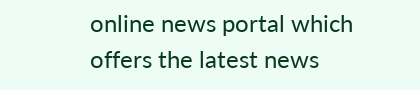online news portal which offers the latest news